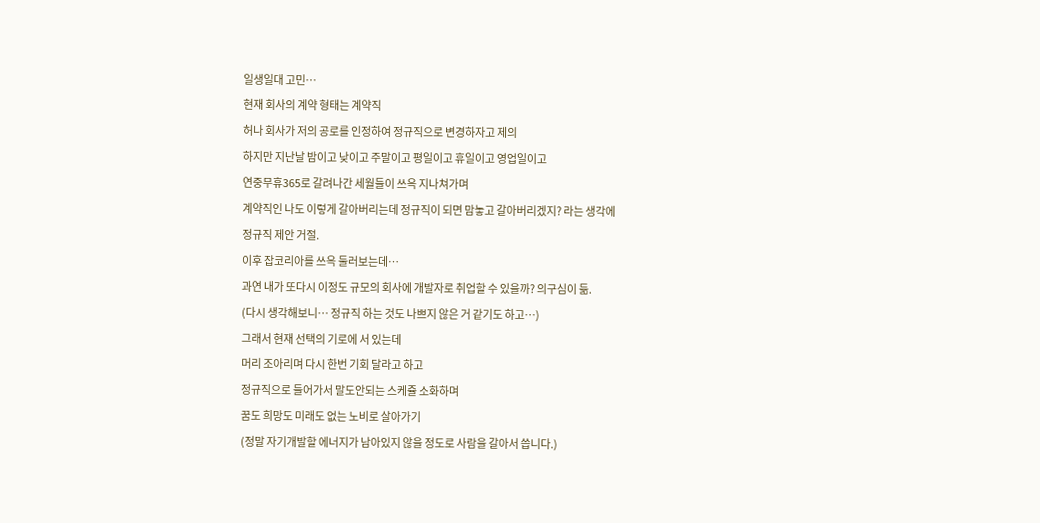일생일대 고민…
현재 회사의 계약 형태는 계약직
허나 회사가 저의 공로를 인정하여 정규직으로 변경하자고 제의
하지만 지난날 밤이고 낮이고 주말이고 평일이고 휴일이고 영업일이고
연중무휴365로 갈려나간 세월들이 쓰윽 지나쳐가며
계약직인 나도 이렇게 갈아버리는데 정규직이 되면 맘놓고 갈아버리겠지? 라는 생각에
정규직 제안 거절.
이후 잡코리아를 쓰윽 둘러보는데…
과연 내가 또다시 이정도 규모의 회사에 개발자로 취업할 수 있을까? 의구심이 듦.
(다시 생각해보니… 정규직 하는 것도 나쁘지 않은 거 같기도 하고…)
그래서 현재 선택의 기로에 서 있는데
머리 조아리며 다시 한번 기회 달라고 하고
정규직으로 들어가서 말도안되는 스케쥴 소화하며
꿈도 희망도 미래도 없는 노비로 살아가기
(정말 자기개발할 에너지가 남아있지 않을 정도로 사람을 갈아서 씁니다.)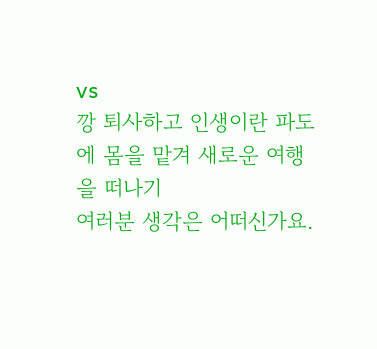vs
깡 퇴사하고 인생이란 파도에 몸을 맡겨 새로운 여행을 떠나기
여러분 생각은 어떠신가요.